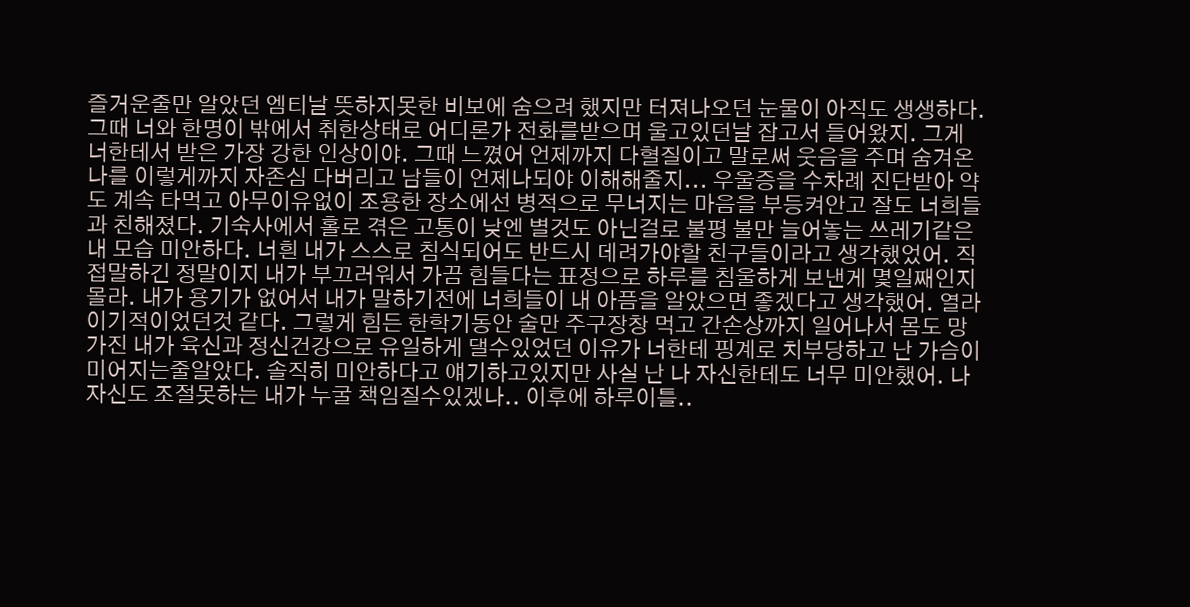즐거운줄만 알았던 엠티날 뜻하지못한 비보에 숨으려 했지만 터져나오던 눈물이 아직도 생생하다. 그때 너와 한명이 밖에서 취한상태로 어디론가 전화를받으며 울고있던날 잡고서 들어왔지. 그게 너한테서 받은 가장 강한 인상이야. 그때 느꼈어 언제까지 다혈질이고 말로써 웃음을 주며 숨겨온 나를 이렇게까지 자존심 다버리고 남들이 언제나되야 이해해줄지... 우울증을 수차례 진단받아 약도 계속 타먹고 아무이유없이 조용한 장소에선 병적으로 무너지는 마음을 부등켜안고 잘도 너희들과 친해졌다. 기숙사에서 홀로 겪은 고통이 낮엔 별것도 아닌걸로 불평 불만 늘어놓는 쓰레기같은 내 모습 미안하다. 너흰 내가 스스로 침식되어도 반드시 데려가야할 친구들이라고 생각했었어. 직접말하긴 정말이지 내가 부끄러워서 가끔 힘들다는 표정으로 하루를 침울하게 보낸게 몇일째인지몰라. 내가 용기가 없어서 내가 말하기전에 너희들이 내 아픔을 알았으면 좋겠다고 생각했어. 열라 이기적이었던것 같다. 그렇게 힘든 한학기동안 술만 주구장창 먹고 간손상까지 일어나서 몸도 망가진 내가 육신과 정신건강으로 유일하게 댈수있었던 이유가 너한테 핑계로 치부당하고 난 가슴이 미어지는줄알았다. 솔직히 미안하다고 얘기하고있지만 사실 난 나 자신한테도 너무 미안했어. 나자신도 조절못하는 내가 누굴 책임질수있겠나.. 이후에 하루이틀..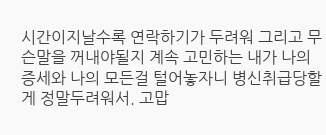시간이지날수록 연락하기가 두려워 그리고 무슨말을 꺼내야될지 계속 고민하는 내가 나의 증세와 나의 모든걸 털어놓자니 병신취급당할게 정말두려워서. 고맙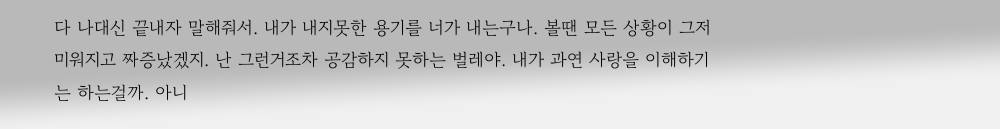다 나대신 끝내자 말해줘서. 내가 내지못한 용기를 너가 내는구나. 볼땐 모든 상황이 그저 미워지고 짜증났겠지. 난 그런거조차 공감하지 못하는 벌레야. 내가 과연 사랑을 이해하기는 하는걸까. 아니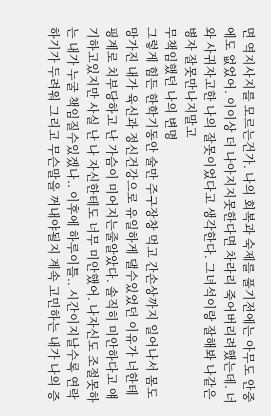면 역지사지를 모르는건가. 나의 회복과 숙제를 풀기전에는 아무도 안중에도 없었어. 이이상 더 나아지지못한다면 차라리 죽어버리려했는데. 너와 사귀자고한 나의 잘못이었다고 생각한다. 그녀석이랑 잘해봐 나같은 병자 잘못만나지말고
무책임했던 나의 변명
그렇게 힘든 한학기동안 술만 주구장창 먹고 간손상까지 일어나서 몸도 망가진 내가 육신과 정신건강으로 유일하게 댈수있었던 이유가 너한테 핑계로 치부당하고 난 가슴이 미어지는줄알았다. 솔직히 미안하다고 얘기하고있지만 사실 난 나 자신한테도 너무 미안했어. 나자신도 조절못하는 내가 누굴 책임질수있겠나.. 이후에 하루이틀.. 시간이지날수록 연락하기가 두려워 그리고 무슨말을 꺼내야될지 계속 고민하는 내가 나의 증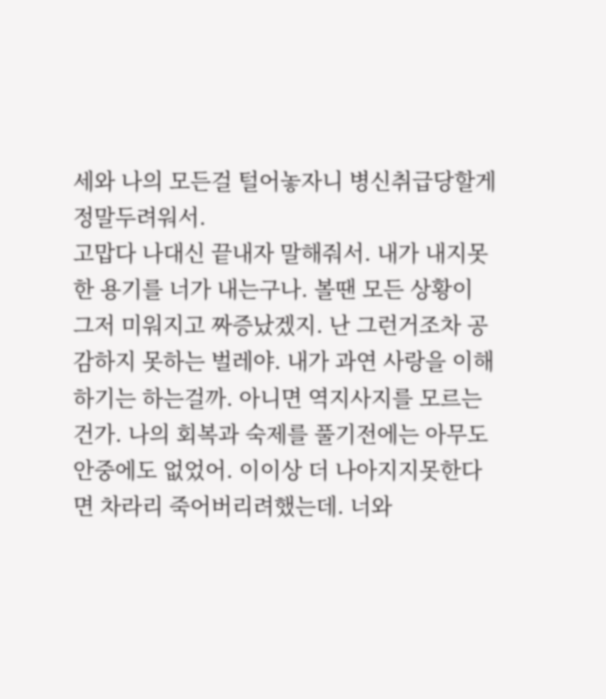세와 나의 모든걸 털어놓자니 병신취급당할게 정말두려워서.
고맙다 나대신 끝내자 말해줘서. 내가 내지못한 용기를 너가 내는구나. 볼땐 모든 상황이 그저 미워지고 짜증났겠지. 난 그런거조차 공감하지 못하는 벌레야. 내가 과연 사랑을 이해하기는 하는걸까. 아니면 역지사지를 모르는건가. 나의 회복과 숙제를 풀기전에는 아무도 안중에도 없었어. 이이상 더 나아지지못한다면 차라리 죽어버리려했는데. 너와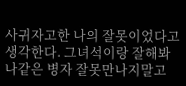사귀자고한 나의 잘못이었다고 생각한다. 그녀석이랑 잘해봐 나같은 병자 잘못만나지말고